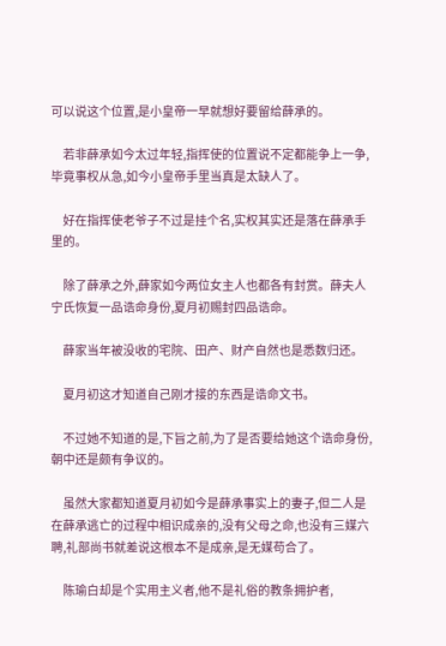可以说这个位置,是小皇帝一早就想好要留给薛承的。

    若非薛承如今太过年轻,指挥使的位置说不定都能争上一争,毕竟事权从急,如今小皇帝手里当真是太缺人了。

    好在指挥使老爷子不过是挂个名,实权其实还是落在薛承手里的。

    除了薛承之外,薛家如今两位女主人也都各有封赏。薛夫人宁氏恢复一品诰命身份,夏月初赐封四品诰命。

    薛家当年被没收的宅院、田产、财产自然也是悉数归还。

    夏月初这才知道自己刚才接的东西是诰命文书。

    不过她不知道的是,下旨之前,为了是否要给她这个诰命身份,朝中还是颇有争议的。

    虽然大家都知道夏月初如今是薛承事实上的妻子,但二人是在薛承逃亡的过程中相识成亲的,没有父母之命,也没有三媒六聘,礼部尚书就差说这根本不是成亲,是无媒苟合了。

    陈瑜白却是个实用主义者,他不是礼俗的教条拥护者,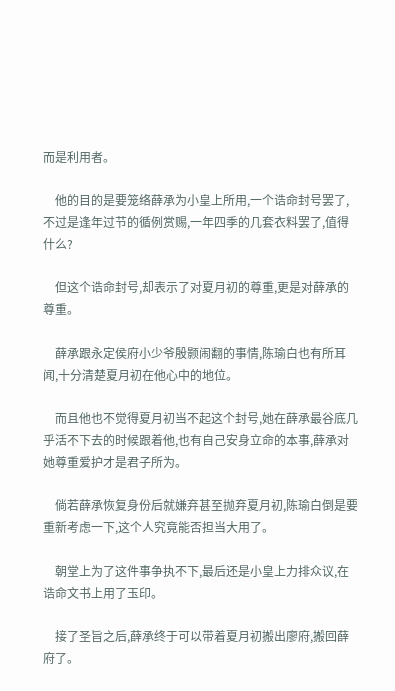而是利用者。

    他的目的是要笼络薛承为小皇上所用,一个诰命封号罢了,不过是逢年过节的循例赏赐,一年四季的几套衣料罢了,值得什么?

    但这个诰命封号,却表示了对夏月初的尊重,更是对薛承的尊重。

    薛承跟永定侯府小少爷殷颢闹翻的事情,陈瑜白也有所耳闻,十分清楚夏月初在他心中的地位。

    而且他也不觉得夏月初当不起这个封号,她在薛承最谷底几乎活不下去的时候跟着他,也有自己安身立命的本事,薛承对她尊重爱护才是君子所为。

    倘若薛承恢复身份后就嫌弃甚至抛弃夏月初,陈瑜白倒是要重新考虑一下,这个人究竟能否担当大用了。

    朝堂上为了这件事争执不下,最后还是小皇上力排众议,在诰命文书上用了玉印。

    接了圣旨之后,薛承终于可以带着夏月初搬出廖府,搬回薛府了。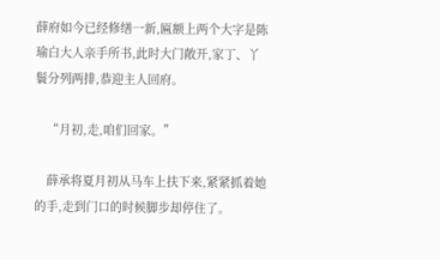薛府如今已经修缮一新,匾额上两个大字是陈瑜白大人亲手所书,此时大门敞开,家丁、丫鬟分列两排,恭迎主人回府。

    “月初,走,咱们回家。”

    薛承将夏月初从马车上扶下来,紧紧抓着她的手,走到门口的时候脚步却停住了。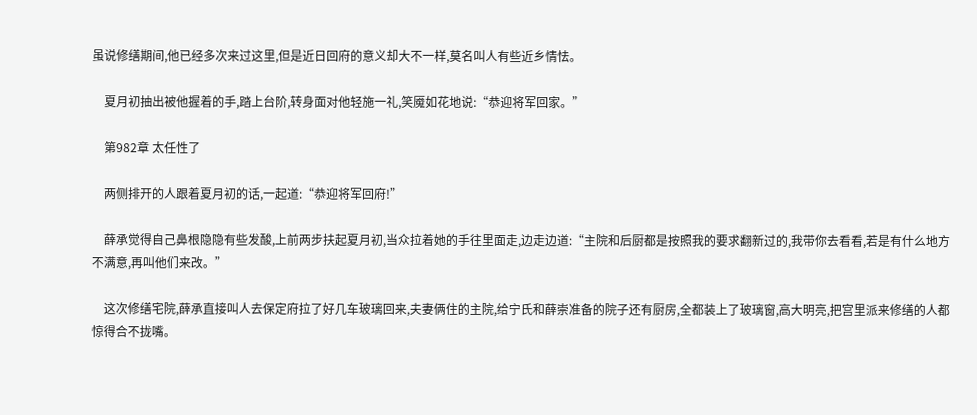虽说修缮期间,他已经多次来过这里,但是近日回府的意义却大不一样,莫名叫人有些近乡情怯。

    夏月初抽出被他握着的手,踏上台阶,转身面对他轻施一礼,笑魇如花地说:“恭迎将军回家。”

    第982章 太任性了

    两侧排开的人跟着夏月初的话,一起道:“恭迎将军回府!”

    薛承觉得自己鼻根隐隐有些发酸,上前两步扶起夏月初,当众拉着她的手往里面走,边走边道:“主院和后厨都是按照我的要求翻新过的,我带你去看看,若是有什么地方不满意,再叫他们来改。”

    这次修缮宅院,薛承直接叫人去保定府拉了好几车玻璃回来,夫妻俩住的主院,给宁氏和薛崇准备的院子还有厨房,全都装上了玻璃窗,高大明亮,把宫里派来修缮的人都惊得合不拢嘴。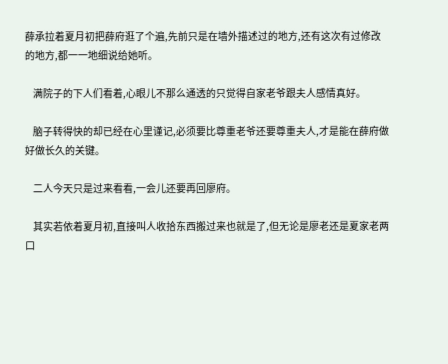薛承拉着夏月初把薛府逛了个遍,先前只是在墙外描述过的地方,还有这次有过修改的地方,都一一地细说给她听。

    满院子的下人们看着,心眼儿不那么通透的只觉得自家老爷跟夫人感情真好。

    脑子转得快的却已经在心里谨记,必须要比尊重老爷还要尊重夫人,才是能在薛府做好做长久的关键。

    二人今天只是过来看看,一会儿还要再回廖府。

    其实若依着夏月初,直接叫人收拾东西搬过来也就是了,但无论是廖老还是夏家老两口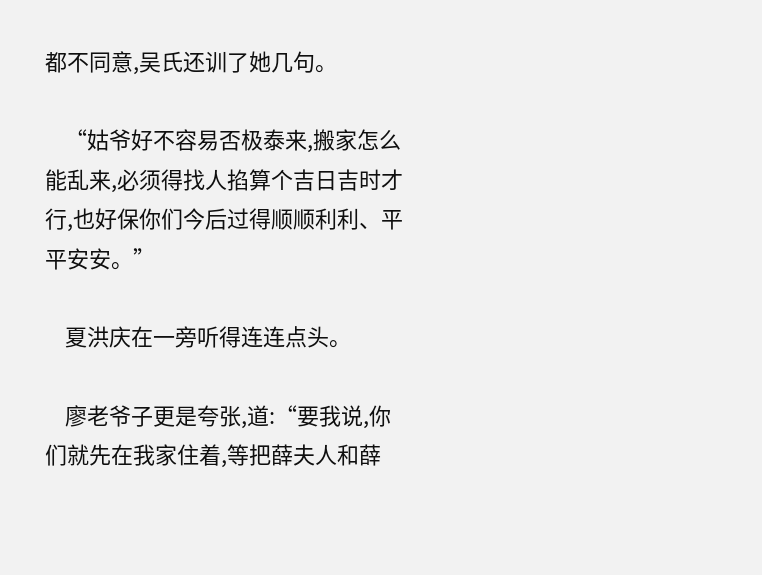都不同意,吴氏还训了她几句。

    “姑爷好不容易否极泰来,搬家怎么能乱来,必须得找人掐算个吉日吉时才行,也好保你们今后过得顺顺利利、平平安安。”

    夏洪庆在一旁听得连连点头。

    廖老爷子更是夸张,道:“要我说,你们就先在我家住着,等把薛夫人和薛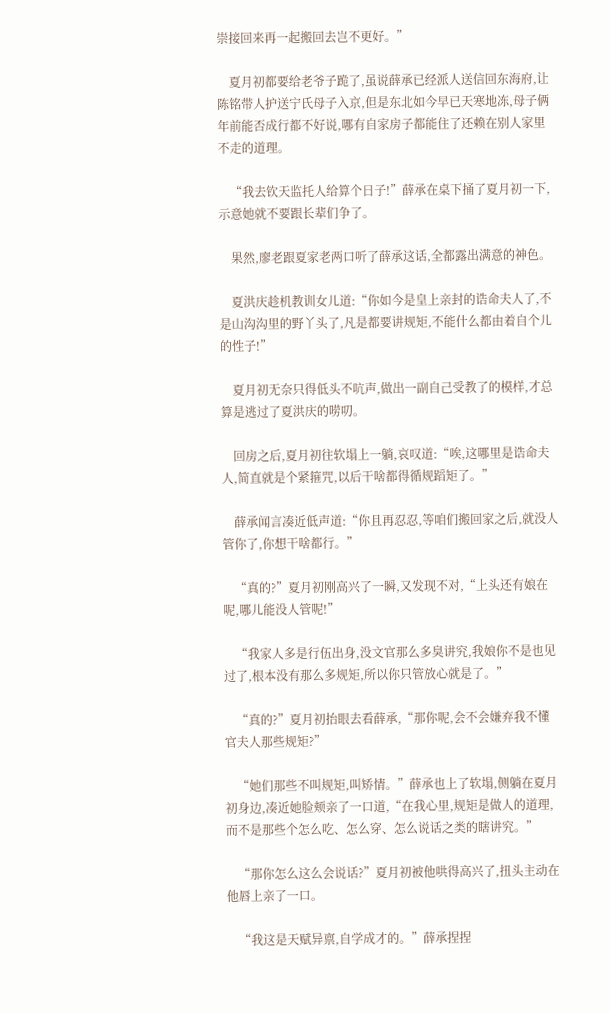崇接回来再一起搬回去岂不更好。”

    夏月初都要给老爷子跪了,虽说薛承已经派人送信回东海府,让陈铭带人护送宁氏母子入京,但是东北如今早已天寒地冻,母子俩年前能否成行都不好说,哪有自家房子都能住了还赖在别人家里不走的道理。

    “我去钦天监托人给算个日子!”薛承在桌下捅了夏月初一下,示意她就不要跟长辈们争了。

    果然,廖老跟夏家老两口听了薛承这话,全都露出满意的神色。

    夏洪庆趁机教训女儿道:“你如今是皇上亲封的诰命夫人了,不是山沟沟里的野丫头了,凡是都要讲规矩,不能什么都由着自个儿的性子!”

    夏月初无奈只得低头不吭声,做出一副自己受教了的模样,才总算是逃过了夏洪庆的唠叨。

    回房之后,夏月初往软塌上一躺,哀叹道:“唉,这哪里是诰命夫人,简直就是个紧箍咒,以后干啥都得循规蹈矩了。”

    薛承闻言凑近低声道:“你且再忍忍,等咱们搬回家之后,就没人管你了,你想干啥都行。”

    “真的?”夏月初刚高兴了一瞬,又发现不对,“上头还有娘在呢,哪儿能没人管呢!”

    “我家人多是行伍出身,没文官那么多臭讲究,我娘你不是也见过了,根本没有那么多规矩,所以你只管放心就是了。”

    “真的?”夏月初抬眼去看薛承,“那你呢,会不会嫌弃我不懂官夫人那些规矩?”

    “她们那些不叫规矩,叫矫情。”薛承也上了软塌,侧躺在夏月初身边,凑近她脸颊亲了一口道,“在我心里,规矩是做人的道理,而不是那些个怎么吃、怎么穿、怎么说话之类的瞎讲究。”

    “那你怎么这么会说话?”夏月初被他哄得高兴了,扭头主动在他唇上亲了一口。

    “我这是天赋异禀,自学成才的。”薛承捏捏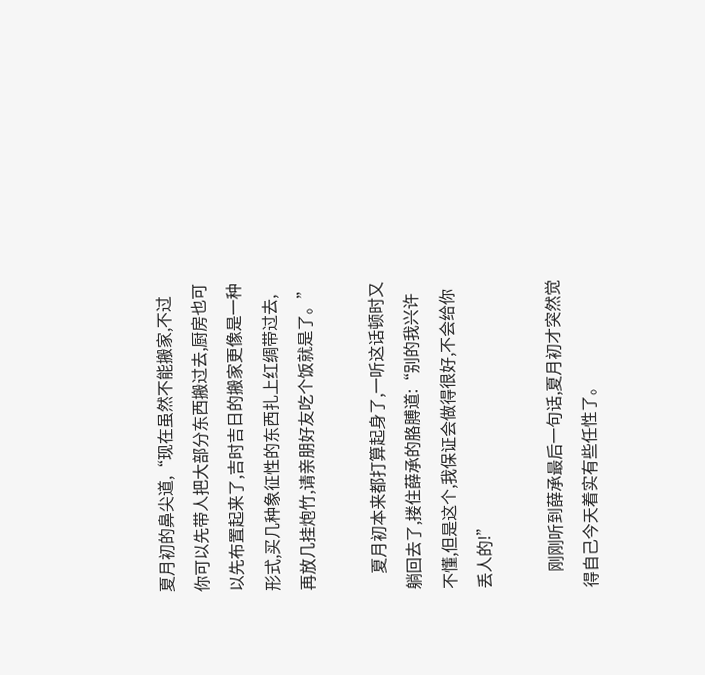夏月初的鼻尖道,“现在虽然不能搬家,不过你可以先带人把大部分东西搬过去,厨房也可以先布置起来了,吉时吉日的搬家更像是一种形式,买几种象征性的东西扎上红绸带过去,再放几挂炮竹,请亲朋好友吃个饭就是了。”

    夏月初本来都打算起身了,一听这话顿时又躺回去了,搂住薛承的胳膊道:“别的我兴许不懂,但是这个,我保证会做得很好,不会给你丢人的!”

    刚刚听到薛承最后一句话,夏月初才突然觉得自己今天着实有些任性了。